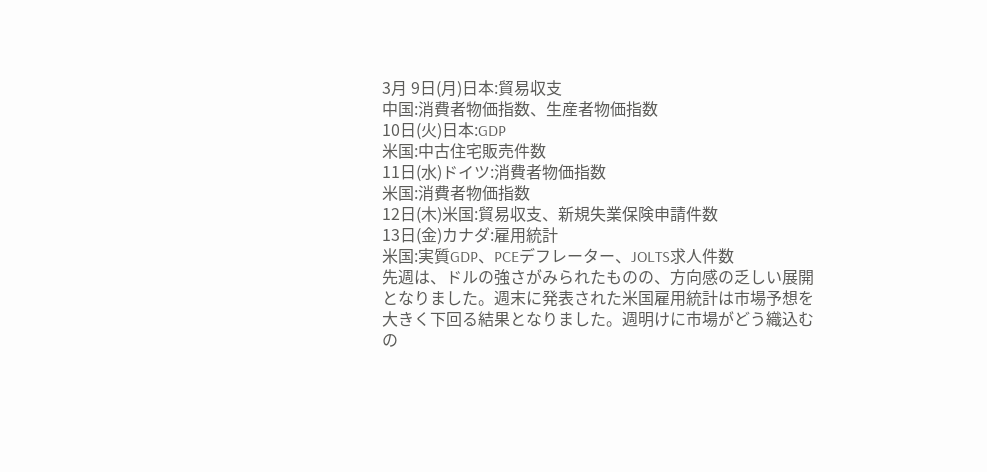3月 9日(月)日本:貿易収支
中国:消費者物価指数、生産者物価指数
10日(火)日本:GDP
米国:中古住宅販売件数
11日(水)ドイツ:消費者物価指数
米国:消費者物価指数
12日(木)米国:貿易収支、新規失業保険申請件数
13日(金)カナダ:雇用統計
米国:実質GDP、PCEデフレーター、JOLTS求人件数
先週は、ドルの強さがみられたものの、方向感の乏しい展開となりました。週末に発表された米国雇用統計は市場予想を大きく下回る結果となりました。週明けに市場がどう織込むの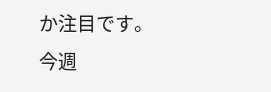か注目です。
今週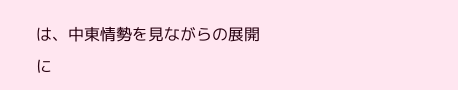は、中東情勢を見ながらの展開に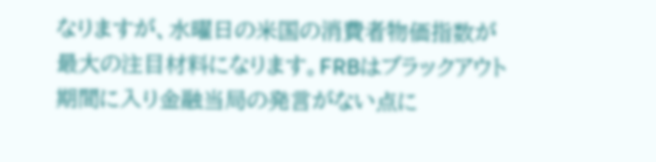なりますが、水曜日の米国の消費者物価指数が最大の注目材料になります。FRBはブラックアウト期間に入り金融当局の発言がない点に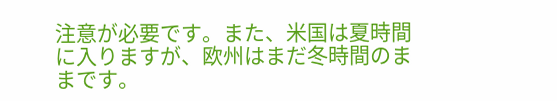注意が必要です。また、米国は夏時間に入りますが、欧州はまだ冬時間のままです。